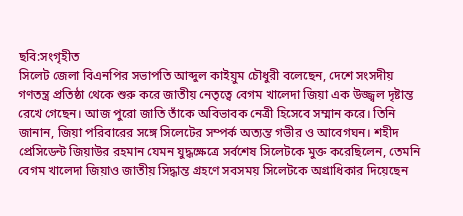ছবি:সংগৃহীত
সিলেট জেলা বিএনপির সভাপতি আব্দুল কাইয়ুম চৌধুরী বলেছেন, দেশে সংসদীয় গণতন্ত্র প্রতিষ্ঠা থেকে শুরু করে জাতীয় নেতৃত্বে বেগম খালেদা জিয়া এক উজ্জ্বল দৃষ্টান্ত রেখে গেছেন। আজ পুরো জাতি তাঁকে অবিভাবক নেত্রী হিসেবে সম্মান করে। তিনি জানান, জিয়া পরিবারের সঙ্গে সিলেটের সম্পর্ক অত্যন্ত গভীর ও আবেগঘন। শহীদ প্রেসিডেন্ট জিয়াউর রহমান যেমন যুদ্ধক্ষেত্রে সর্বশেষ সিলেটকে মুক্ত করেছিলেন, তেমনি বেগম খালেদা জিয়াও জাতীয় সিদ্ধান্ত গ্রহণে সবসময় সিলেটকে অগ্রাধিকার দিয়েছেন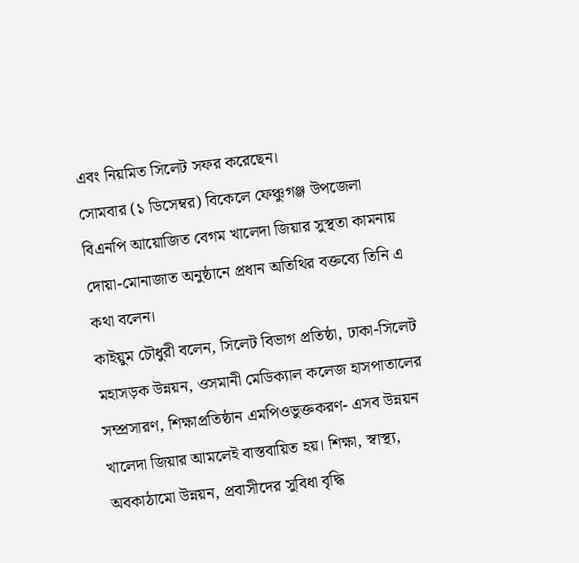এবং নিয়মিত সিলেট সফর করেছেন।
সোমবার (১ ডিসেম্বর) বিকেলে ফেঞ্চুগঞ্জ উপজেলা বিএনপি আয়োজিত বেগম খালেদা জিয়ার সুস্থতা কামনায় দোয়া-মোনাজাত অনুষ্ঠানে প্রধান অতিথির বক্তব্যে তিনি এ কথা বলেন।
কাইয়ুম চৌধুরী বলেন, সিলেট বিভাগ প্রতিষ্ঠা, ঢাকা-সিলেট মহাসড়ক উন্নয়ন, ওসমানী মেডিক্যাল কলেজ হাসপাতালের সম্প্রসারণ, শিক্ষাপ্রতিষ্ঠান এমপিওভুক্তকরণ- এসব উন্নয়ন খালেদা জিয়ার আমলেই বাস্তবায়িত হয়। শিক্ষা, স্বাস্থ্য, অবকাঠামো উন্নয়ন, প্রবাসীদের সুবিধা বৃদ্ধি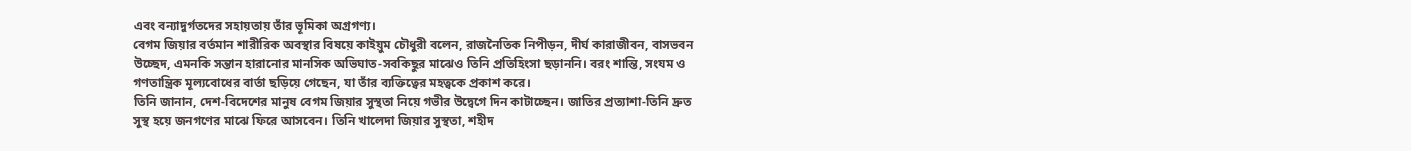এবং বন্যাদুর্গতদের সহায়তায় তাঁর ভূমিকা অগ্রগণ্য।
বেগম জিয়ার বর্তমান শারীরিক অবস্থার বিষয়ে কাইয়ুম চৌধুরী বলেন, রাজনৈতিক নিপীড়ন, দীর্ঘ কারাজীবন, বাসভবন উচ্ছেদ, এমনকি সন্তান হারানোর মানসিক অভিঘাত-সবকিছুর মাঝেও তিনি প্রতিহিংসা ছড়াননি। বরং শান্তি, সংযম ও গণতান্ত্রিক মূল্যবোধের বার্তা ছড়িয়ে গেছেন, যা তাঁর ব্যক্তিত্বের মহত্বকে প্রকাশ করে।
তিনি জানান, দেশ-বিদেশের মানুষ বেগম জিয়ার সুস্থতা নিয়ে গভীর উদ্বেগে দিন কাটাচ্ছেন। জাতির প্রত্যাশা-তিনি দ্রুত সুস্থ হয়ে জনগণের মাঝে ফিরে আসবেন। তিনি খালেদা জিয়ার সুস্থতা, শহীদ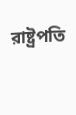রাষ্ট্রপতি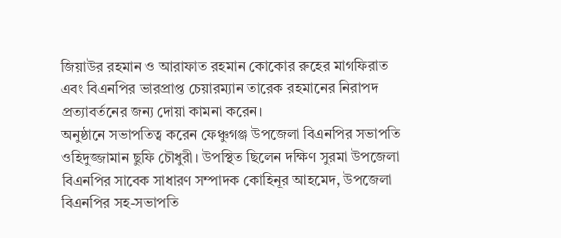জিয়াউর রহমান ও আরাফাত রহমান কোকোর রুহের মাগফিরাত এবং বিএনপির ভারপ্রাপ্ত চেয়ারম্যান তারেক রহমানের নিরাপদ প্রত্যাবর্তনের জন্য দোয়া কামনা করেন।
অনুষ্ঠানে সভাপতিত্ব করেন ফেঞ্চুগঞ্জ উপজেলা বিএনপির সভাপতি ওহিদুজ্জামান ছুফি চৌধুরী। উপস্থিত ছিলেন দক্ষিণ সুরমা উপজেলা বিএনপির সাবেক সাধারণ সম্পাদক কোহিনূর আহমেদ, উপজেলা বিএনপির সহ-সভাপতি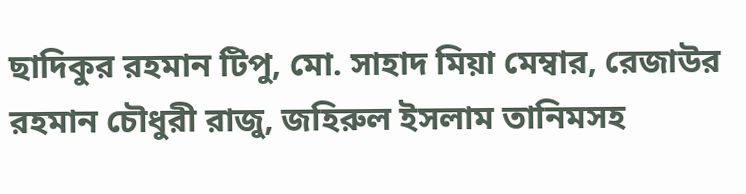ছাদিকুর রহমান টিপু, মো. সাহাদ মিয়া মেম্বার, রেজাউর রহমান চৌধুরী রাজু, জহিরুল ইসলাম তানিমসহ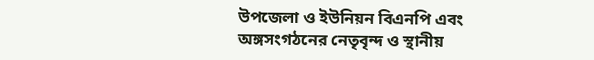উপজেলা ও ইউনিয়ন বিএনপি এবং অঙ্গসংগঠনের নেতৃবৃন্দ ও স্থানীয়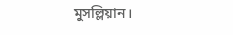মুসল্লিয়ান।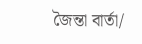জৈন্তা বার্তা/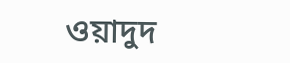ওয়াদুদ